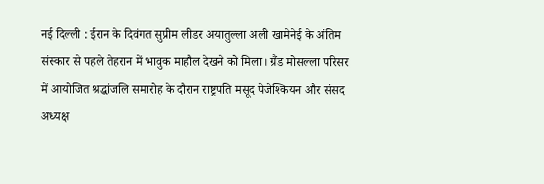नई दिल्ली : ईरान के दिवंगत सुप्रीम लीडर अयातुल्ला अली खामेनेई के अंतिम संस्कार से पहले तेहरान में भावुक माहौल देखने को मिला। ग्रैंड मोसल्ला परिसर में आयोजित श्रद्धांजलि समारोह के दौरान राष्ट्रपति मसूद पेजेश्कियन और संसद अध्यक्ष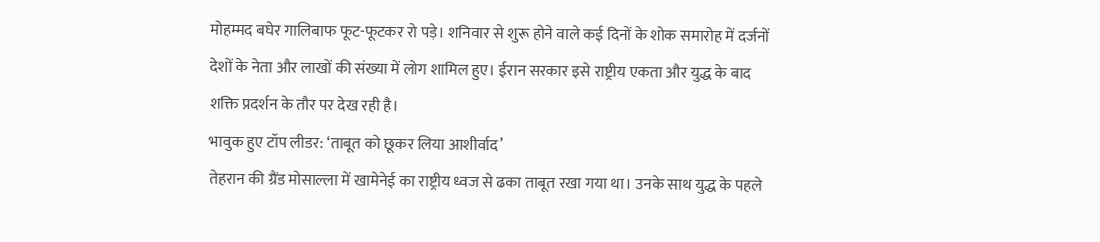मोहम्मद बघेर गालिबाफ फूट-फूटकर रो पड़े। शनिवार से शुरू होने वाले कई दिनों के शोक समारोह में दर्जनों देशों के नेता और लाखों की संख्या में लोग शामिल हुए। ईरान सरकार इसे राष्ट्रीय एकता और युद्ध के बाद शक्ति प्रदर्शन के तौर पर देख रही है।
भावुक हुए टॉप लीडर: ‘ताबूत को छूकर लिया आशीर्वाद’
तेहरान की ग्रैंड मोसाल्ला में खामेनेई का राष्ट्रीय ध्वज से ढका ताबूत रखा गया था। उनके साथ युद्ध के पहले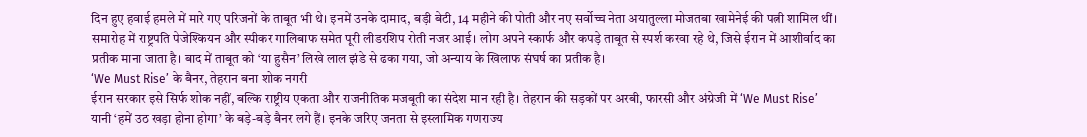दिन हुए हवाई हमले में मारे गए परिजनों के ताबूत भी थे। इनमें उनके दामाद, बड़ी बेटी, 14 महीने की पोती और नए सर्वोच्च नेता अयातुल्ला मोजतबा खामेनेई की पत्नी शामिल थीं।
समारोह में राष्ट्रपति पेजेश्कियन और स्पीकर गालिबाफ समेत पूरी लीडरशिप रोती नजर आई। लोग अपने स्कार्फ और कपड़े ताबूत से स्पर्श करवा रहे थे, जिसे ईरान में आशीर्वाद का प्रतीक माना जाता है। बाद में ताबूत को ‘या हुसैन’ लिखे लाल झंडे से ढका गया, जो अन्याय के खिलाफ संघर्ष का प्रतीक है।
‘We Must Rise’ के बैनर, तेहरान बना शोक नगरी
ईरान सरकार इसे सिर्फ शोक नहीं, बल्कि राष्ट्रीय एकता और राजनीतिक मजबूती का संदेश मान रही है। तेहरान की सड़कों पर अरबी, फारसी और अंग्रेजी में ‘We Must Rise’ यानी ‘हमें उठ खड़ा होना होगा’ के बड़े-बड़े बैनर लगे हैं। इनके जरिए जनता से इस्लामिक गणराज्य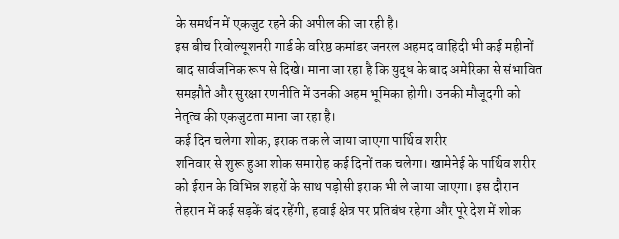के समर्थन में एकजुट रहने की अपील की जा रही है।
इस बीच रिवोल्यूशनरी गार्ड के वरिष्ठ कमांडर जनरल अहमद वाहिदी भी कई महीनों बाद सार्वजनिक रूप से दिखे। माना जा रहा है कि युद्ध के बाद अमेरिका से संभावित समझौते और सुरक्षा रणनीति में उनकी अहम भूमिका होगी। उनकी मौजूदगी को नेतृत्व की एकजुटता माना जा रहा है।
कई दिन चलेगा शोक, इराक तक ले जाया जाएगा पार्थिव शरीर
शनिवार से शुरू हुआ शोक समारोह कई दिनों तक चलेगा। खामेनेई के पार्थिव शरीर को ईरान के विभिन्न शहरों के साथ पड़ोसी इराक भी ले जाया जाएगा। इस दौरान तेहरान में कई सड़कें बंद रहेंगी, हवाई क्षेत्र पर प्रतिबंध रहेगा और पूरे देश में शोक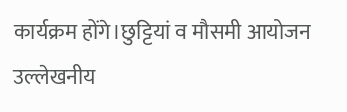कार्यक्रम होंगे।छुट्टियां व मौसमी आयोजन
उल्लेखनीय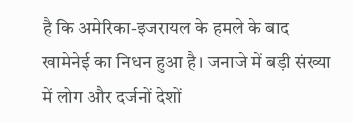है कि अमेरिका-इजरायल के हमले के बाद खामेनेई का निधन हुआ है। जनाजे में बड़ी संख्या में लोग और दर्जनों देशों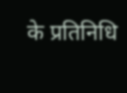के प्रतिनिधि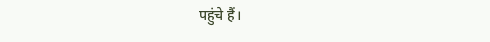पहुंचे हैं।